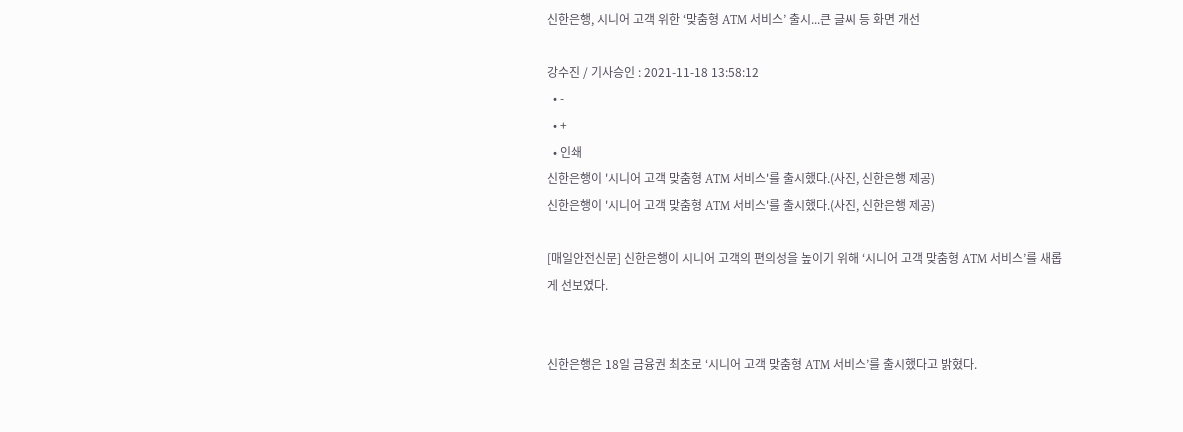신한은행, 시니어 고객 위한 ‘맞춤형 ATM 서비스’ 출시...큰 글씨 등 화면 개선

강수진 / 기사승인 : 2021-11-18 13:58:12
  • -
  • +
  • 인쇄
신한은행이 '시니어 고객 맞춤형 ATM 서비스'를 출시했다.(사진, 신한은행 제공)
신한은행이 '시니어 고객 맞춤형 ATM 서비스'를 출시했다.(사진, 신한은행 제공)

[매일안전신문] 신한은행이 시니어 고객의 편의성을 높이기 위해 ‘시니어 고객 맞춤형 ATM 서비스’를 새롭게 선보였다.


신한은행은 18일 금융권 최초로 ‘시니어 고객 맞춤형 ATM 서비스’를 출시했다고 밝혔다.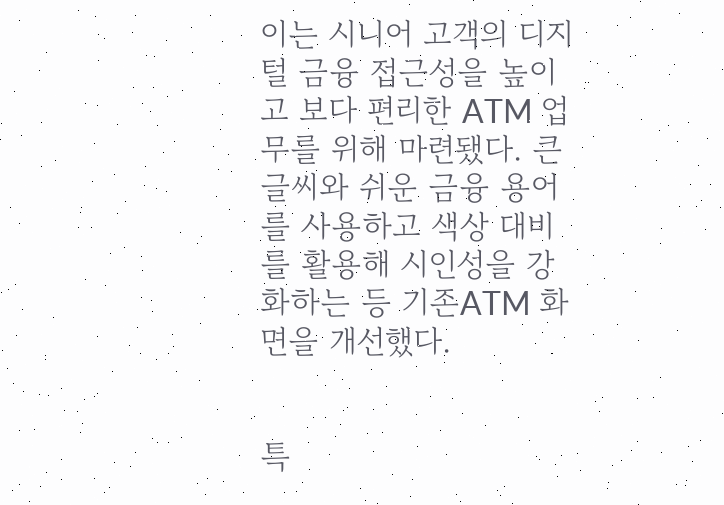이는 시니어 고객의 디지털 금융 접근성을 높이고 보다 편리한 ATM 업무를 위해 마련됐다. 큰 글씨와 쉬운 금융 용어를 사용하고 색상 대비를 활용해 시인성을 강화하는 등 기존ATM 화면을 개선했다.


특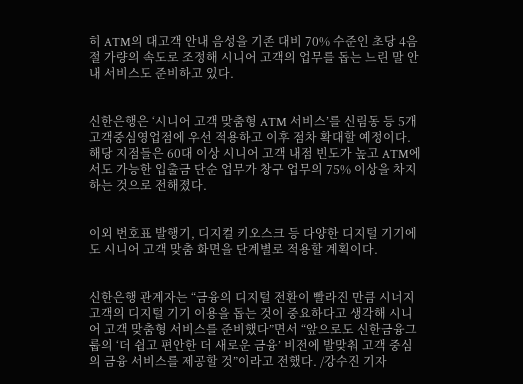히 ATM의 대고객 안내 음성을 기존 대비 70% 수준인 초당 4음절 가량의 속도로 조정해 시니어 고객의 업무를 돕는 느린 말 안내 서비스도 준비하고 있다.


신한은행은 ‘시니어 고객 맞춤형 ATM 서비스’를 신림동 등 5개 고객중심영업점에 우선 적용하고 이후 점차 확대할 예정이다. 해당 지점들은 60대 이상 시니어 고객 내점 빈도가 높고 ATM에서도 가능한 입출금 단순 업무가 창구 업무의 75% 이상을 차지하는 것으로 전해졌다.


이외 번호표 발행기, 디지컬 키오스크 등 다양한 디지털 기기에도 시니어 고객 맞춤 화면을 단계별로 적용할 계획이다.


신한은행 관계자는 “금융의 디지털 전환이 빨라진 만큼 시너지 고객의 디지털 기기 이용을 돕는 것이 중요하다고 생각해 시니어 고객 맞춤형 서비스를 준비했다”면서 “앞으로도 신한금융그룹의 ‘더 쉽고 편안한 더 새로운 금융’ 비전에 발맞춰 고객 중심의 금융 서비스를 제공할 것”이라고 전했다. /강수진 기자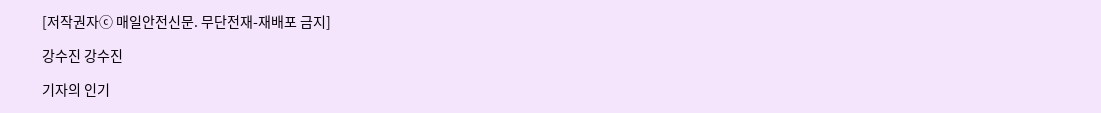[저작권자ⓒ 매일안전신문. 무단전재-재배포 금지]

강수진 강수진

기자의 인기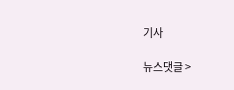기사

뉴스댓글 >